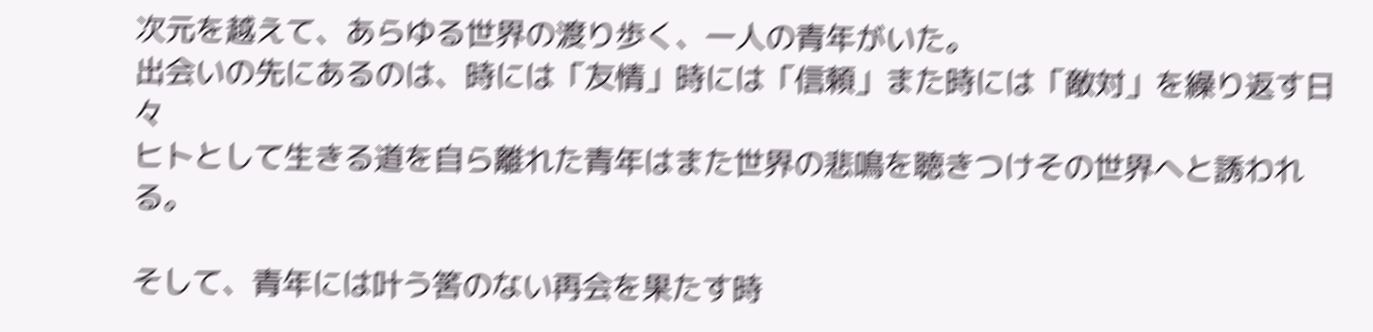次元を越えて、あらゆる世界の渡り歩く、一人の青年がいた。
出会いの先にあるのは、時には「友情」時には「信頼」また時には「敵対」を繰り返す日々
ヒトとして生きる道を自ら離れた青年はまた世界の悲鳴を聴きつけその世界へと誘われる。

そして、青年には叶う筈のない再会を果たす時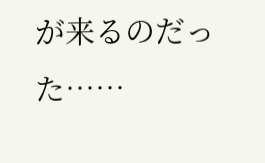が来るのだった……